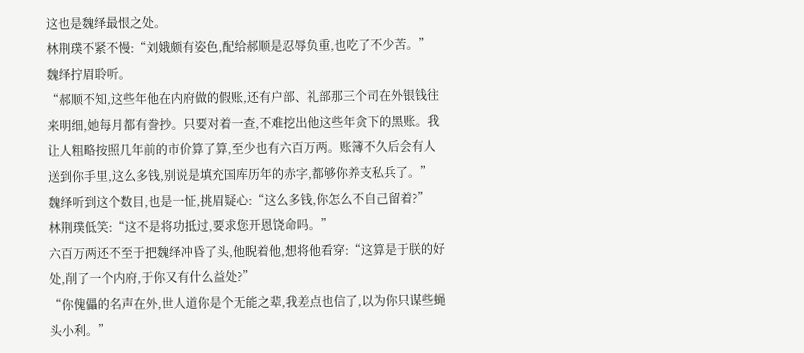这也是魏绎最恨之处。
林荆璞不紧不慢:“刘娥颇有姿色,配给郝顺是忍辱负重,也吃了不少苦。”
魏绎拧眉聆听。
“郝顺不知,这些年他在内府做的假账,还有户部、礼部那三个司在外银钱往来明细,她每月都有誊抄。只要对着一查,不难挖出他这些年贪下的黑账。我让人粗略按照几年前的市价算了算,至少也有六百万两。账簿不久后会有人送到你手里,这么多钱,别说是填充国库历年的赤字,都够你养支私兵了。”
魏绎听到这个数目,也是一怔,挑眉疑心:“这么多钱,你怎么不自己留着?”
林荆璞低笑:“这不是将功抵过,要求您开恩饶命吗。”
六百万两还不至于把魏绎冲昏了头,他睨着他,想将他看穿:“这算是于朕的好处,削了一个内府,于你又有什么益处?”
“你傀儡的名声在外,世人道你是个无能之辈,我差点也信了,以为你只谋些蝇头小利。”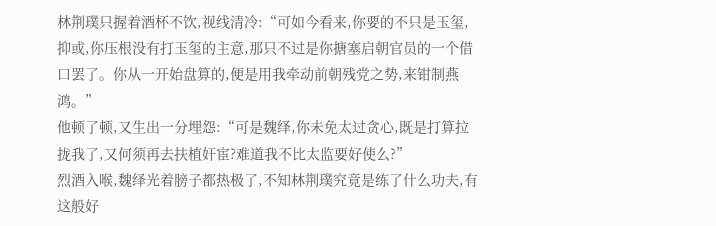林荆璞只握着酒杯不饮,视线清冷:“可如今看来,你要的不只是玉玺,抑或,你压根没有打玉玺的主意,那只不过是你搪塞启朝官员的一个借口罢了。你从一开始盘算的,便是用我牵动前朝残党之势,来钳制燕鸿。”
他顿了顿,又生出一分埋怨:“可是魏绎,你未免太过贪心,既是打算拉拢我了,又何须再去扶植奸宦?难道我不比太监要好使么?”
烈酒入喉,魏绎光着膀子都热极了,不知林荆璞究竟是练了什么功夫,有这般好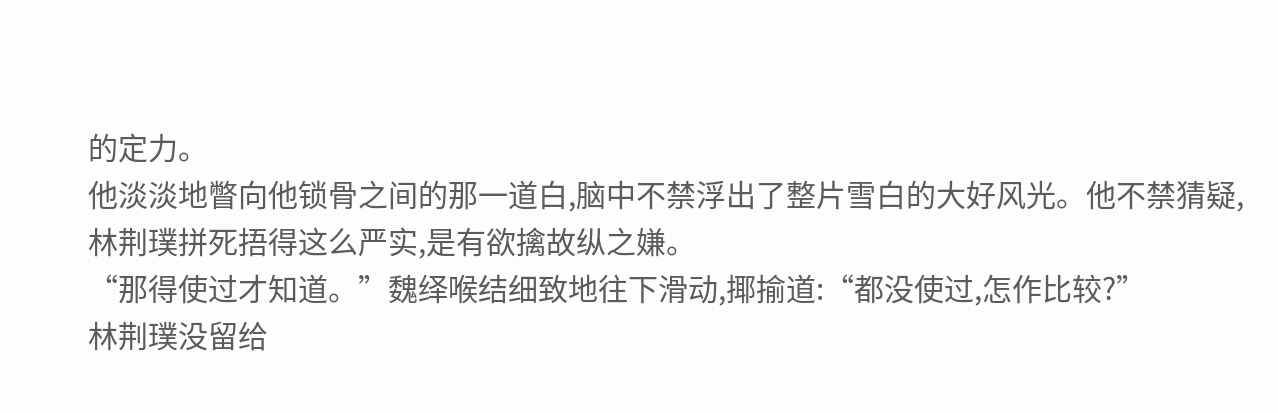的定力。
他淡淡地瞥向他锁骨之间的那一道白,脑中不禁浮出了整片雪白的大好风光。他不禁猜疑,林荆璞拼死捂得这么严实,是有欲擒故纵之嫌。
“那得使过才知道。”魏绎喉结细致地往下滑动,揶揄道:“都没使过,怎作比较?”
林荆璞没留给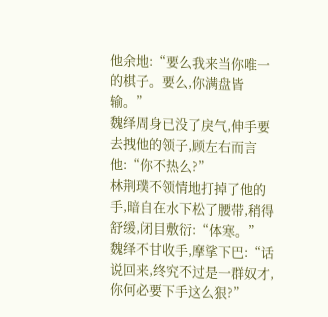他余地:“要么我来当你唯一的棋子。要么,你满盘皆输。”
魏绎周身已没了戾气,伸手要去拽他的领子,顾左右而言他:“你不热么?”
林荆璞不领情地打掉了他的手,暗自在水下松了腰带,稍得舒缓,闭目敷衍:“体寒。”
魏绎不甘收手,摩挲下巴:“话说回来,终究不过是一群奴才,你何必要下手这么狠?”